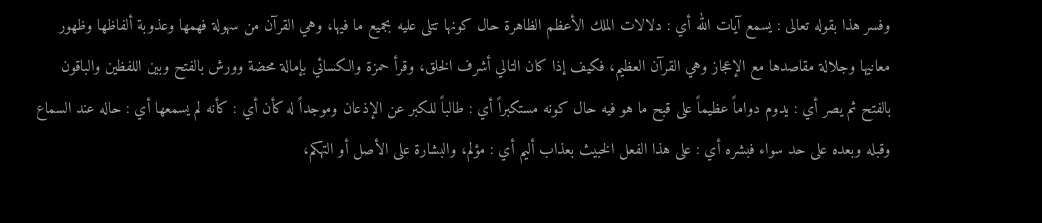وفسر هذا بقوله تعالى : يسمع آيات الله أي : دلالات الملك الأعظم الظاهرة حال كونها تتلى عليه بجميع ما فيها، وهي القرآن من سهولة فهمها وعذوبة ألفاظها وظهور معانيها وجلالة مقاصدها مع الإعجاز وهي القرآن العظيم، فكيف إذا كان التالي أشرف الخلق، وقرأ حمزة والكسائي بإمالة محضة وورش بالفتح وبين اللفظين والباقون بالفتح ثم يصر أي : يدوم دواماً عظيماً على قبح ما هو فيه حال كونه مستكبراً أي : طالباً للكبر عن الإذعان وموجداً له كأن أي : كأنه لم يسمعها أي : حاله عند السماع وقبله وبعده على حد سواء فبشره أي : على هذا الفعل الخبيث بعذاب أليم أي : مؤلم، والبشارة على الأصل أو التهكم،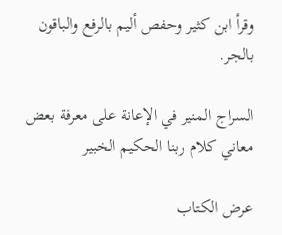وقرأ ابن كثير وحفص أليم بالرفع والباقون بالجر.

السراج المنير في الإعانة على معرفة بعض معاني كلام ربنا الحكيم الخبير

عرض الكتاب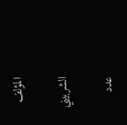المؤلف

الشربيني

عدد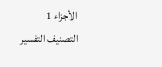الأجزاء 1
التصنيف التفسير